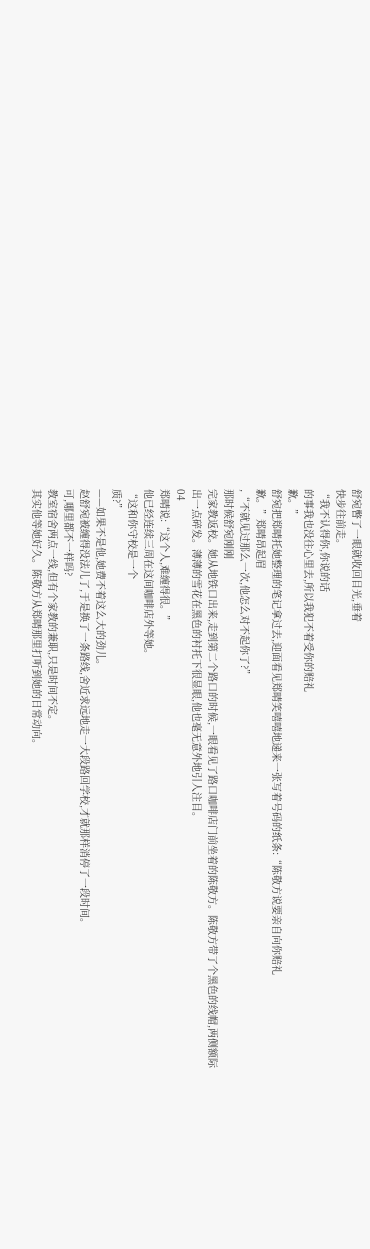舒宛瞥了一眼就收回目光,垂着
快步往前走。
“我不认得你,你说的话
的事我也没往心里去,所以我犯不着受你的赔礼
歉。”
舒宛把郑晴托她整理的笔记拿过去,迎面看见郑晴笑嘻嘻地递来一张写着号码的纸条:“陈敬方说要亲自向你赔礼
歉。”郑晴昂起眉
,“不就见过那么一次,他怎么对不起你了?”
那时候舒宛刚刚
完家教返校。她从地铁口出来,走到第二个路口的时候,一眼看见了路口咖啡店门前坐着的陈敬方。陈敬方带了个黑色的线帽,两侧额际
出一点碎发。薄薄的雪花在黑色的衬托下很显眼,他也毫无意外地引人注目。
04
郑晴说:“这个人,难缠得很。”
他已经连续三周在这间咖啡店外等她。
“这和你守校是一个
质?”
——如果不是他,她费不着这么大的劲儿。
赵舒宛被缠得没法儿了,于是换了一条路线,舍近求远地走一大段路回学校,才就那样消停了一段时间。
可,哪里都不一样吗?
教室宿舍两点一线,但有个家教的兼职,只是时间不定。
其实他等她好久。陈敬方从郑晴那里打听到她的日常动向。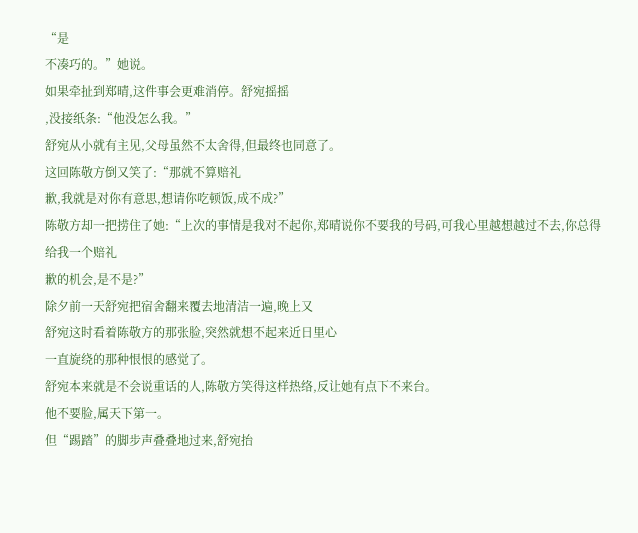“是
不凑巧的。”她说。
如果牵扯到郑晴,这件事会更难消停。舒宛摇摇
,没接纸条:“他没怎么我。”
舒宛从小就有主见,父母虽然不太舍得,但最终也同意了。
这回陈敬方倒又笑了:“那就不算赔礼
歉,我就是对你有意思,想请你吃顿饭,成不成?”
陈敬方却一把捞住了她:“上次的事情是我对不起你,郑晴说你不要我的号码,可我心里越想越过不去,你总得给我一个赔礼
歉的机会,是不是?”
除夕前一天舒宛把宿舍翻来覆去地清洁一遍,晚上又
舒宛这时看着陈敬方的那张脸,突然就想不起来近日里心
一直旋绕的那种恨恨的感觉了。
舒宛本来就是不会说重话的人,陈敬方笑得这样热络,反让她有点下不来台。
他不要脸,属天下第一。
但“踢踏”的脚步声叠叠地过来,舒宛抬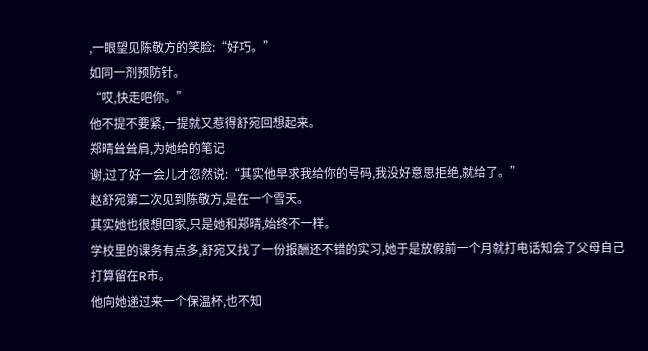,一眼望见陈敬方的笑脸:“好巧。”
如同一剂预防针。
“哎,快走吧你。”
他不提不要紧,一提就又惹得舒宛回想起来。
郑晴耸耸肩,为她给的笔记
谢,过了好一会儿才忽然说:“其实他早求我给你的号码,我没好意思拒绝,就给了。”
赵舒宛第二次见到陈敬方,是在一个雪天。
其实她也很想回家,只是她和郑晴,始终不一样。
学校里的课务有点多,舒宛又找了一份报酬还不错的实习,她于是放假前一个月就打电话知会了父母自己打算留在R市。
他向她递过来一个保温杯,也不知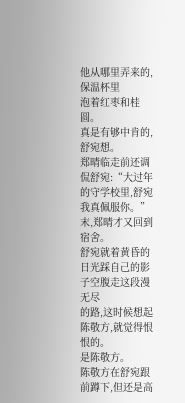他从哪里弄来的,保温杯里
泡着红枣和桂圆。
真是有够中肯的,舒宛想。
郑晴临走前还调侃舒宛:“大过年的守学校里,舒宛我真佩服你。”
末,郑晴才又回到宿舍。
舒宛就着黄昏的日光踩自己的影子空腹走这段漫无尽
的路,这时候想起陈敬方,就觉得恨恨的。
是陈敬方。
陈敬方在舒宛跟前蹲下,但还是高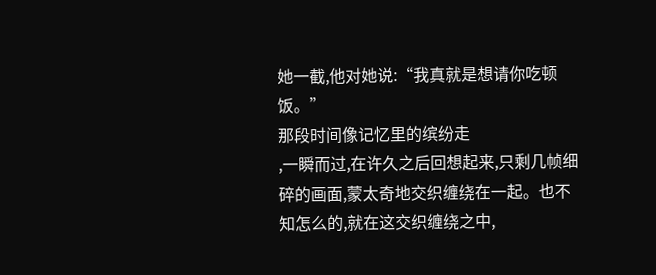她一截,他对她说:“我真就是想请你吃顿饭。”
那段时间像记忆里的缤纷走
,一瞬而过,在许久之后回想起来,只剩几帧细碎的画面,蒙太奇地交织缠绕在一起。也不知怎么的,就在这交织缠绕之中,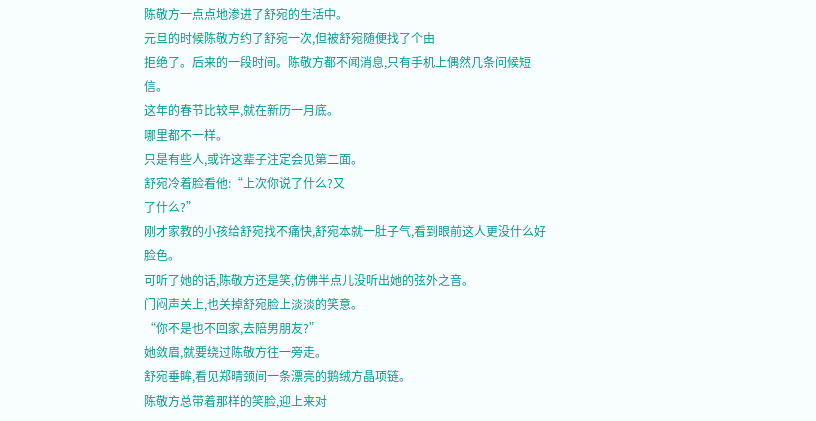陈敬方一点点地渗进了舒宛的生活中。
元旦的时候陈敬方约了舒宛一次,但被舒宛随便找了个由
拒绝了。后来的一段时间。陈敬方都不闻消息,只有手机上偶然几条问候短信。
这年的春节比较早,就在新历一月底。
哪里都不一样。
只是有些人,或许这辈子注定会见第二面。
舒宛冷着脸看他:“上次你说了什么?又
了什么?”
刚才家教的小孩给舒宛找不痛快,舒宛本就一肚子气,看到眼前这人更没什么好脸色。
可听了她的话,陈敬方还是笑,仿佛半点儿没听出她的弦外之音。
门闷声关上,也关掉舒宛脸上淡淡的笑意。
“你不是也不回家,去陪男朋友?”
她敛眉,就要绕过陈敬方往一旁走。
舒宛垂眸,看见郑晴颈间一条漂亮的鹅绒方晶项链。
陈敬方总带着那样的笑脸,迎上来对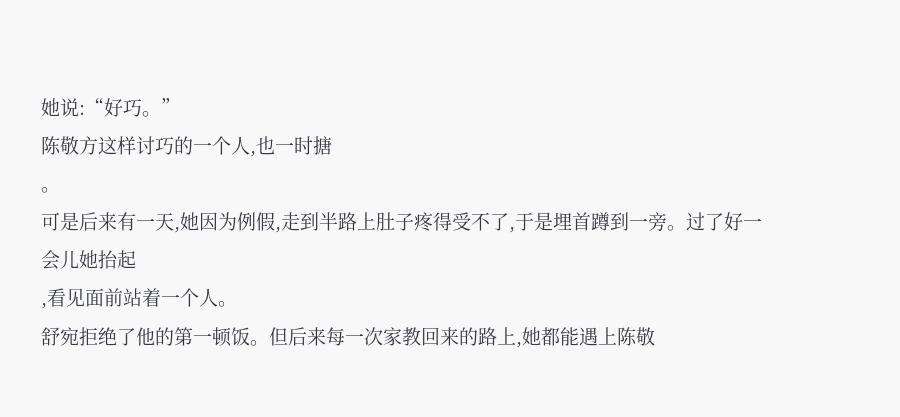她说:“好巧。”
陈敬方这样讨巧的一个人,也一时搪
。
可是后来有一天,她因为例假,走到半路上肚子疼得受不了,于是埋首蹲到一旁。过了好一会儿她抬起
,看见面前站着一个人。
舒宛拒绝了他的第一顿饭。但后来每一次家教回来的路上,她都能遇上陈敬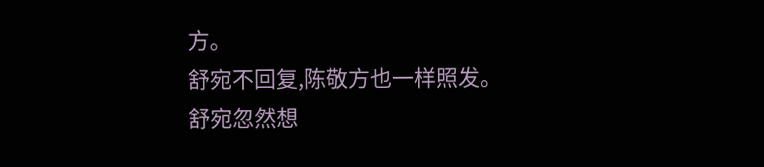方。
舒宛不回复,陈敬方也一样照发。
舒宛忽然想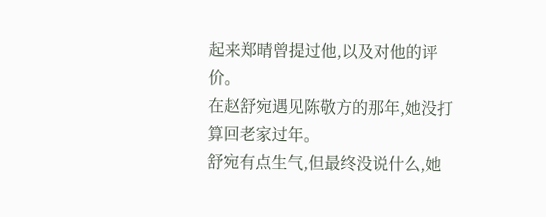起来郑晴曾提过他,以及对他的评价。
在赵舒宛遇见陈敬方的那年,她没打算回老家过年。
舒宛有点生气,但最终没说什么,她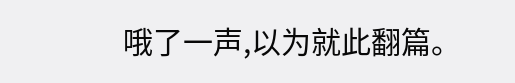哦了一声,以为就此翻篇。